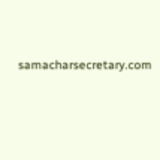samacharsecretary.com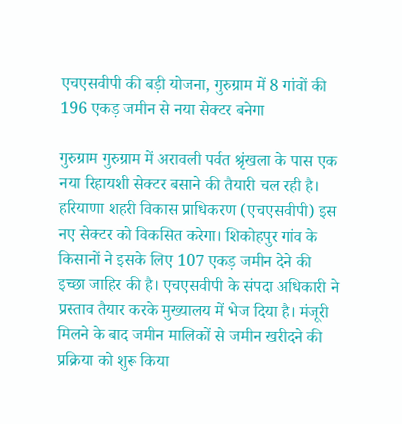एचएसवीपी की बड़ी योजना, गुरुग्राम में 8 गांवों की 196 एकड़ जमीन से नया सेक्टर बनेगा

गुरुग्राम गुरुग्राम में अरावली पर्वत श्रृंखला के पास एक नया रिहायशी सेक्टर बसाने की तैयारी चल रही है। हरियाणा शहरी विकास प्राधिकरण (एचएसवीपी) इस नए सेक्टर को विकसित करेगा। शिकोहपुर गांव के किसानों ने इसके लिए 107 एकड़ जमीन देने की इच्छा जाहिर की है। एचएसवीपी के संपदा अधिकारी ने प्रस्ताव तैयार करके मुख्यालय में भेज दिया है। मंजूरी मिलने के बाद जमीन मालिकों से जमीन खरीदने की प्रक्रिया को शुरू किया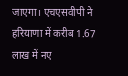जाएगा। एचएसवीपी ने हरियाणा में करीब 1.67 लाख में नए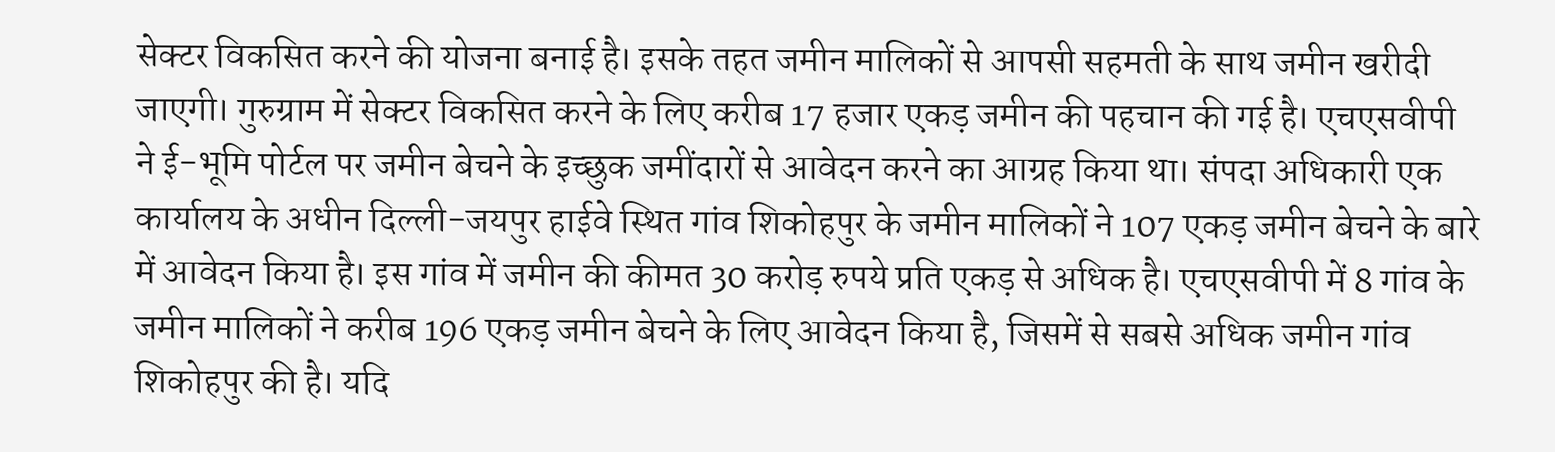सेक्टर विकसित करने की योजना बनाई है। इसके तहत जमीन मालिकों से आपसी सहमती के साथ जमीन खरीदी जाएगी। गुरुग्राम में सेक्टर विकसित करने के लिए करीब 17 हजार एकड़ जमीन की पहचान की गई है। एचएसवीपी ने ई-भूमि पोर्टल पर जमीन बेचने के इच्छुक जमींदारों से आवेदन करने का आग्रह किया था। संपदा अधिकारी एक कार्यालय के अधीन दिल्ली-जयपुर हाईवे स्थित गांव शिकोहपुर के जमीन मालिकों ने 107 एकड़ जमीन बेचने के बारे में आवेदन किया है। इस गांव में जमीन की कीमत 30 करोड़ रुपये प्रति एकड़ से अधिक है। एचएसवीपी में 8 गांव के जमीन मालिकों ने करीब 196 एकड़ जमीन बेचने के लिए आवेदन किया है, जिसमें से सबसे अधिक जमीन गांव शिकोहपुर की है। यदि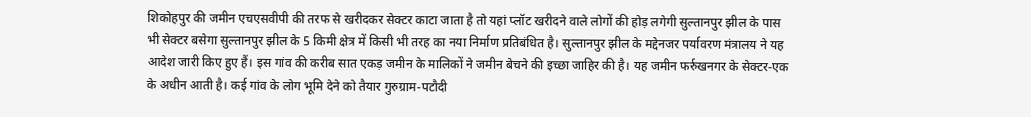शिकोहपुर की जमीन एचएसवीपी की तरफ से खरीदकर सेक्टर काटा जाता है तो यहां प्लॉट खरीदने वाले लोगों की होड़ लगेगी सुल्तानपुर झील के पास भी सेक्टर बसेगा सुल्तानपुर झील के 5 किमी क्षेत्र में किसी भी तरह का नया निर्माण प्रतिबंधित है। सुल्तानपुर झील के मद्देनजर पर्यावरण मंत्रालय ने यह आदेश जारी किए हुए हैं। इस गांव की करीब सात एकड़ जमीन के मालिकों ने जमीन बेचने की इच्छा जाहिर की है। यह जमीन फर्रुखनगर के सेक्टर-एक के अधीन आती है। कई गांव के लोग भूमि देने को तैयार गुरुग्राम-पटौदी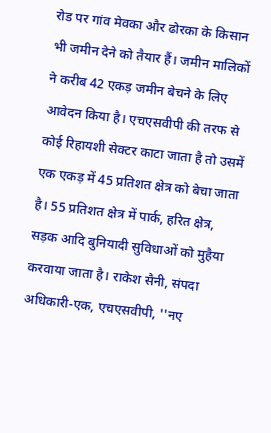रोड पर गांव मेवका और ढोरका के किसान भी जमीन देने को तैयार हैं। जमीन मालिकों ने करीब 42 एकड़ जमीन बेचने के लिए आवेदन किया है। एचएसवीपी की तरफ से कोई रिहायशी सेक्टर काटा जाता है तो उसमें एक एकड़ में 45 प्रतिशत क्षेत्र को बेचा जाता है। 55 प्रतिशत क्षेत्र में पार्क, हरित क्षेत्र, सड़क आदि बुनियादी सुविधाओं को मुहैया करवाया जाता है। राकेश सैनी, संपदा अधिकारी-एक, एचएसवीपी, ''नए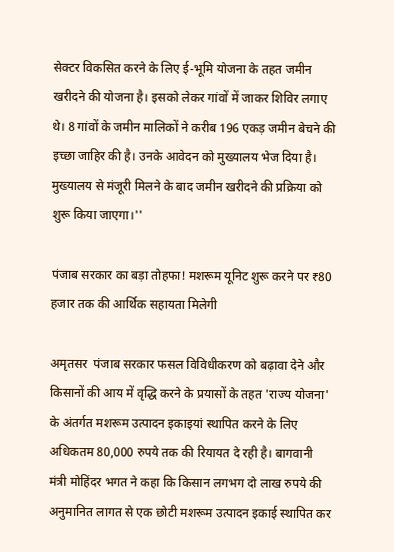सेक्टर विकसित करने के लिए ई-भूमि योजना के तहत जमीन खरीदने की योजना है। इसको लेकर गांवों में जाकर शिविर लगाए थे। 8 गांवों के जमीन मालिकों ने करीब 196 एकड़ जमीन बेचने की इच्छा जाहिर की है। उनके आवेदन को मुख्यालय भेज दिया है। मुख्यालय से मंजूरी मिलने के बाद जमीन खरीदने की प्रक्रिया को शुरू किया जाएगा।''

पंजाब सरकार का बड़ा तोहफा! मशरूम यूनिट शुरू करने पर ₹80 हजार तक की आर्थिक सहायता मिलेगी

अमृतसर  पंजाब सरकार फसल विविधीकरण को बढ़ावा देने और किसानों की आय में वृद्धि करने के प्रयासों के तहत 'राज्य योजना' के अंतर्गत मशरूम उत्पादन इकाइयां स्थापित करने के लिए अधिकतम 80,000 रुपये तक की रियायत दे रही है। बागवानी मंत्री मोहिंदर भगत ने कहा कि किसान लगभग दो लाख रुपये की अनुमानित लागत से एक छोटी मशरूम उत्पादन इकाई स्थापित कर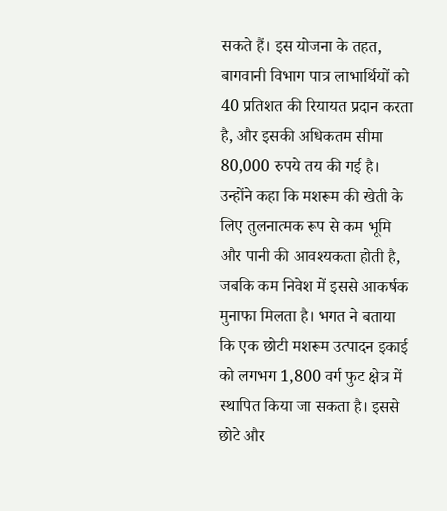सकते हैं। इस योजना के तहत, बागवानी विभाग पात्र लाभार्थियों को 40 प्रतिशत की रियायत प्रदान करता है, और इसकी अधिकतम सीमा 80,000 रुपये तय की गई है। उन्होंने कहा कि मशरूम की खेती के लिए तुलनात्मक रूप से कम भूमि और पानी की आवश्यकता होती है, जबकि कम निवेश में इससे आकर्षक मुनाफा मिलता है। भगत ने बताया कि एक छोटी मशरूम उत्पादन इकाई को लगभग 1,800 वर्ग फुट क्षेत्र में स्थापित किया जा सकता है। इससे छोटे और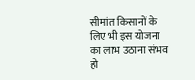सीमांत किसानों के लिए भी इस योजना का लाभ उठाना संभव हो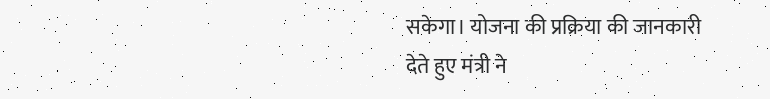सकेगा। योजना की प्रक्रिया की जानकारी देते हुए मंत्री ने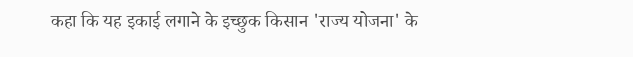कहा कि यह इकाई लगाने के इच्छुक किसान 'राज्य योजना' के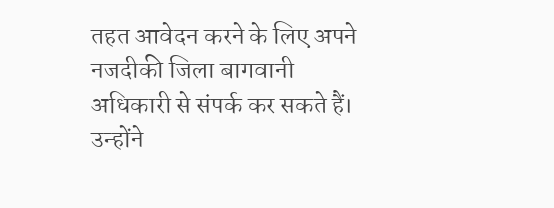तहत आवेदन करने के लिए अपने नजदीकी जिला बागवानी अधिकारी से संपर्क कर सकते हैं। उन्होंने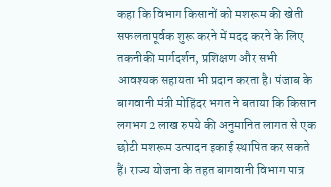कहा कि विभाग किसानों को मशरूम की खेती सफलतापूर्वक शुरू करने में मदद करने के लिए तकनीकी मार्गदर्शन, प्रशिक्षण और सभी आवश्यक सहायता भी प्रदान करता है। पंजाब के बागवानी मंत्री मोहिंदर भगत ने बताया कि किसान लगभग 2 लाख रुपये की अनुमानित लागत से एक छोटी मशरूम उत्पादन इकाई स्थापित कर सकते हैं। राज्य योजना के तहत बागवानी विभाग पात्र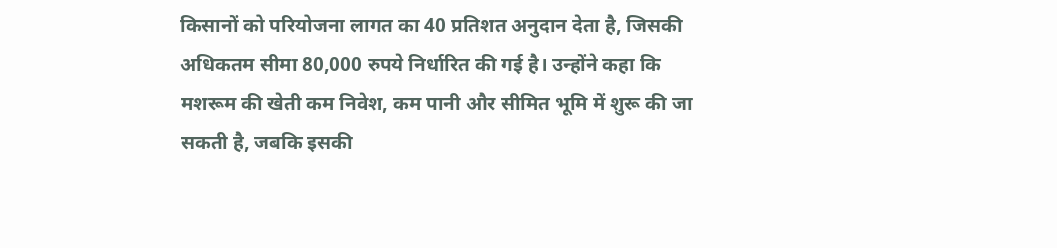किसानों को परियोजना लागत का 40 प्रतिशत अनुदान देता है, जिसकी अधिकतम सीमा 80,000 रुपये निर्धारित की गई है। उन्होंने कहा कि मशरूम की खेती कम निवेश, कम पानी और सीमित भूमि में शुरू की जा सकती है, जबकि इसकी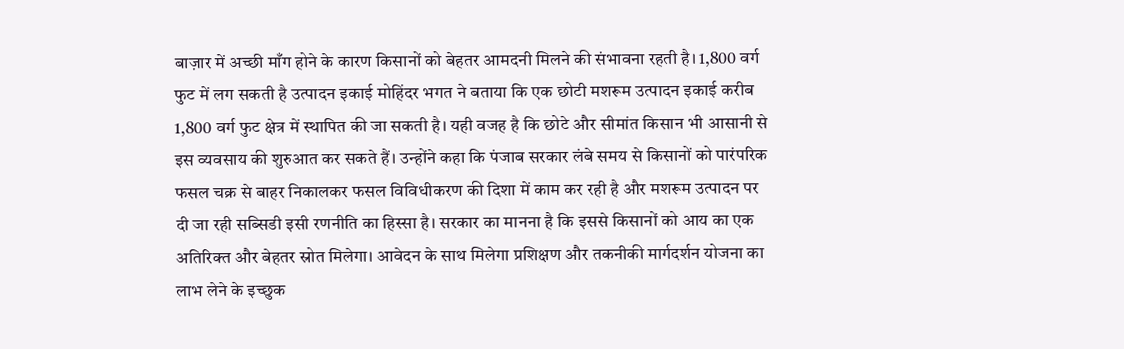बाज़ार में अच्छी माँग होने के कारण किसानों को बेहतर आमदनी मिलने की संभावना रहती है। 1,800 वर्ग फुट में लग सकती है उत्पादन इकाई मोहिंदर भगत ने बताया कि एक छोटी मशरूम उत्पादन इकाई करीब 1,800 वर्ग फुट क्षेत्र में स्थापित की जा सकती है। यही वजह है कि छोटे और सीमांत किसान भी आसानी से इस व्यवसाय की शुरुआत कर सकते हैं। उन्होंने कहा कि पंजाब सरकार लंबे समय से किसानों को पारंपरिक फसल चक्र से बाहर निकालकर फसल विविधीकरण की दिशा में काम कर रही है और मशरूम उत्पादन पर दी जा रही सब्सिडी इसी रणनीति का हिस्सा है। सरकार का मानना है कि इससे किसानों को आय का एक अतिरिक्त और बेहतर स्रोत मिलेगा। आवेदन के साथ मिलेगा प्रशिक्षण और तकनीकी मार्गदर्शन योजना का लाभ लेने के इच्छुक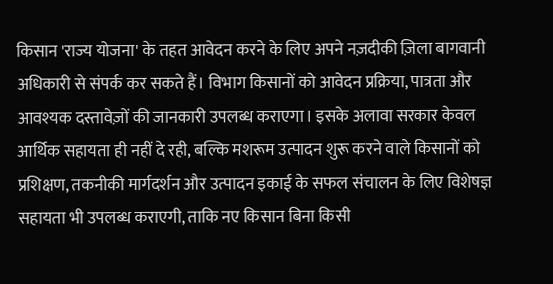किसान 'राज्य योजना' के तहत आवेदन करने के लिए अपने नज़दीकी ज़िला बागवानी अधिकारी से संपर्क कर सकते हैं। विभाग किसानों को आवेदन प्रक्रिया, पात्रता और आवश्यक दस्तावेज़ों की जानकारी उपलब्ध कराएगा। इसके अलावा सरकार केवल आर्थिक सहायता ही नहीं दे रही, बल्कि मशरूम उत्पादन शुरू करने वाले किसानों को प्रशिक्षण, तकनीकी मार्गदर्शन और उत्पादन इकाई के सफल संचालन के लिए विशेषज्ञ सहायता भी उपलब्ध कराएगी, ताकि नए किसान बिना किसी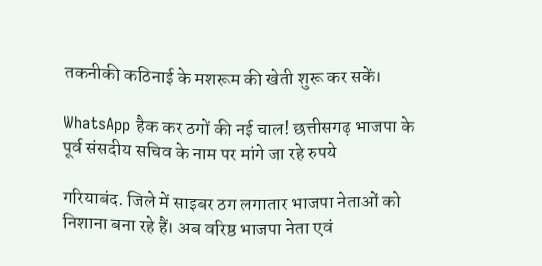तकनीकी कठिनाई के मशरूम की खेती शुरू कर सकें।

WhatsApp हैक कर ठगों की नई चाल! छत्तीसगढ़ भाजपा के पूर्व संसदीय सचिव के नाम पर मांगे जा रहे रुपये

गरियाबंद. जिले में साइबर ठग लगातार भाजपा नेताओं को निशाना बना रहे हैं। अब वरिष्ठ भाजपा नेता एवं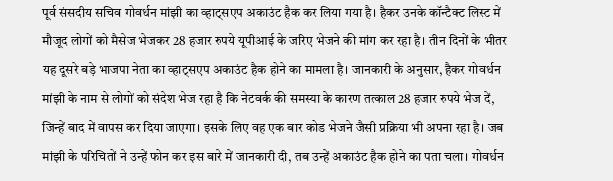पूर्व संसदीय सचिव गोवर्धन मांझी का व्हाट्सएप अकाउंट हैक कर लिया गया है। हैकर उनके कॉन्टैक्ट लिस्ट में मौजूद लोगों को मैसेज भेजकर 28 हजार रुपये यूपीआई के जरिए भेजने की मांग कर रहा है। तीन दिनों के भीतर यह दूसरे बड़े भाजपा नेता का व्हाट्सएप अकाउंट हैक होने का मामला है। जानकारी के अनुसार, हैकर गोवर्धन मांझी के नाम से लोगों को संदेश भेज रहा है कि नेटवर्क की समस्या के कारण तत्काल 28 हजार रुपये भेज दें, जिन्हें बाद में वापस कर दिया जाएगा। इसके लिए वह एक बार कोड भेजने जैसी प्रक्रिया भी अपना रहा है। जब मांझी के परिचितों ने उन्हें फोन कर इस बारे में जानकारी दी, तब उन्हें अकाउंट हैक होने का पता चला। गोवर्धन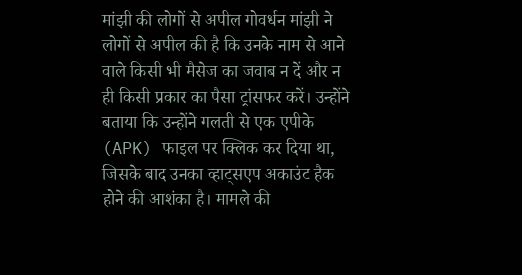मांझी की लोगों से अपील गोवर्धन मांझी ने लोगों से अपील की है कि उनके नाम से आने वाले किसी भी मैसेज का जवाब न दें और न ही किसी प्रकार का पैसा ट्रांसफर करें। उन्होंने बताया कि उन्होंने गलती से एक एपीके (APK) फाइल पर क्लिक कर दिया था, जिसके बाद उनका व्हाट्सएप अकाउंट हैक होने की आशंका है। मामले की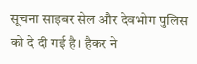सूचना साइबर सेल और देवभोग पुलिस को दे दी गई है। हैकर ने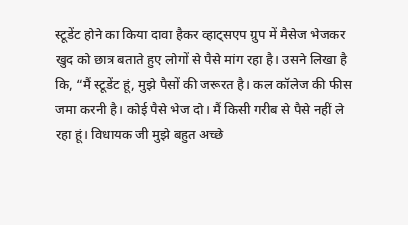स्टूडेंट होने का किया दावा हैकर व्हाट्सएप ग्रुप में मैसेज भेजकर खुद को छात्र बताते हुए लोगों से पैसे मांग रहा है। उसने लिखा है कि, “मैं स्टूडेंट हूं, मुझे पैसों की जरूरत है। कल कॉलेज की फीस जमा करनी है। कोई पैसे भेज दो। मैं किसी गरीब से पैसे नहीं ले रहा हूं। विधायक जी मुझे बहुत अच्छे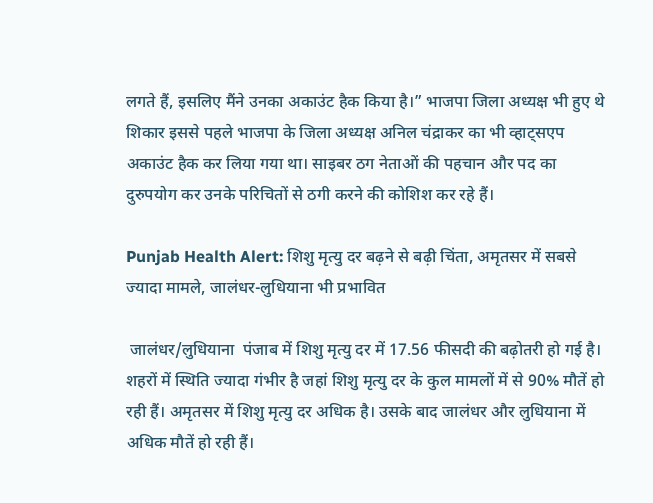लगते हैं, इसलिए मैंने उनका अकाउंट हैक किया है।” भाजपा जिला अध्यक्ष भी हुए थे शिकार इससे पहले भाजपा के जिला अध्यक्ष अनिल चंद्राकर का भी व्हाट्सएप अकाउंट हैक कर लिया गया था। साइबर ठग नेताओं की पहचान और पद का दुरुपयोग कर उनके परिचितों से ठगी करने की कोशिश कर रहे हैं।

Punjab Health Alert: शिशु मृत्यु दर बढ़ने से बढ़ी चिंता, अमृतसर में सबसे ज्यादा मामले, जालंधर-लुधियाना भी प्रभावित

 जालंधर/लुधियाना  पंजाब में शिशु मृत्यु दर में 17.56 फीसदी की बढ़ोतरी हो गई है। शहरों में स्थिति ज्यादा गंभीर है जहां शिशु मृत्यु दर के कुल मामलों में से 90% मौतें हो रही हैं। अमृतसर में शिशु मृत्यु दर अधिक है। उसके बाद जालंधर और लुधियाना में अधिक मौतें हो रही हैं।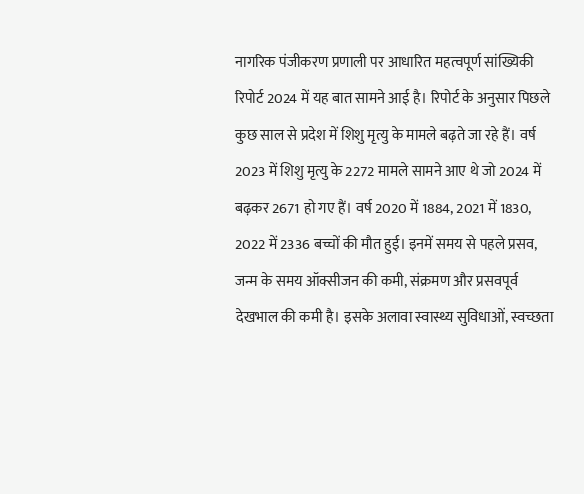नागरिक पंजीकरण प्रणाली पर आधारित महत्वपूर्ण सांख्यिकी रिपोर्ट 2024 में यह बात सामने आई है। रिपोर्ट के अनुसार पिछले कुछ साल से प्रदेश में शिशु मृत्यु के मामले बढ़ते जा रहे हैं। वर्ष 2023 में शिशु मृत्यु के 2272 मामले सामने आए थे जो 2024 में बढ़कर 2671 हो गए हैं। वर्ष 2020 में 1884, 2021 में 1830, 2022 में 2336 बच्चों की मौत हुई। इनमें समय से पहले प्रसव, जन्म के समय ऑक्सीजन की कमी, संक्रमण और प्रसवपूर्व देखभाल की कमी है। इसके अलावा स्वास्थ्य सुविधाओं, स्वच्छता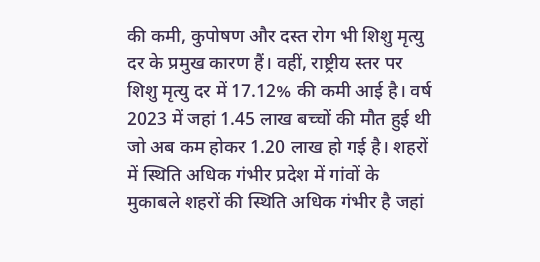की कमी, कुपोषण और दस्त रोग भी शिशु मृत्यु दर के प्रमुख कारण हैं। वहीं, राष्ट्रीय स्तर पर शिशु मृत्यु दर में 17.12% की कमी आई है। वर्ष 2023 में जहां 1.45 लाख बच्चों की मौत हुई थी जो अब कम होकर 1.20 लाख हो गई है। शहरों में स्थिति अधिक गंभीर प्रदेश में गांवों के मुकाबले शहरों की स्थिति अधिक गंभीर है जहां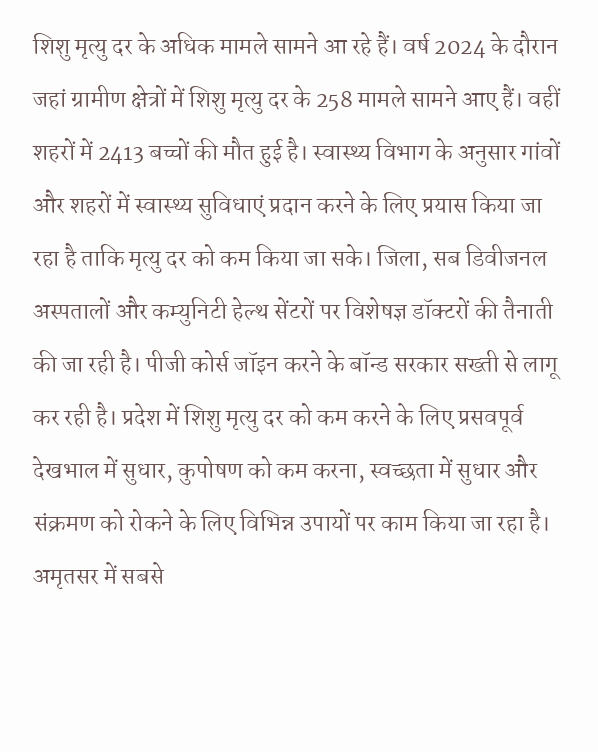शिशु मृत्यु दर के अधिक मामले सामने आ रहे हैं। वर्ष 2024 के दौरान जहां ग्रामीण क्षेत्रों में शिशु मृत्यु दर के 258 मामले सामने आए हैं। वहीं शहरों में 2413 बच्चों की मौत हुई है। स्वास्थ्य विभाग के अनुसार गांवों और शहरों में स्वास्थ्य सुविधाएं प्रदान करने के लिए प्रयास किया जा रहा है ताकि मृत्यु दर को कम किया जा सके। जिला, सब डिवीजनल अस्पतालों और कम्युनिटी हेल्थ सेंटरों पर विशेषज्ञ डॉक्टरों की तैनाती की जा रही है। पीजी कोर्स जॉइन करने के बॉन्ड सरकार सख्ती से लागू कर रही है। प्रदेश में शिशु मृत्यु दर को कम करने के लिए प्रसवपूर्व देखभाल में सुधार, कुपोषण को कम करना, स्वच्छता में सुधार और संक्रमण को रोकने के लिए विभिन्न उपायों पर काम किया जा रहा है।   अमृतसर में सबसे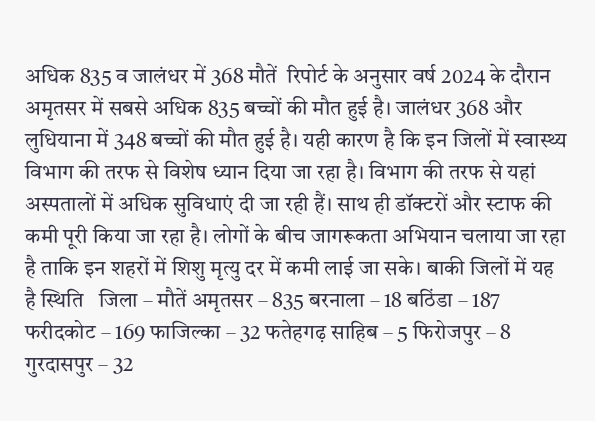अधिक 835 व जालंधर में 368 मौतें  रिपोर्ट के अनुसार वर्ष 2024 के दौरान अमृतसर में सबसे अधिक 835 बच्चों की मौत हुई है। जालंधर 368 और लुधियाना में 348 बच्चों की मौत हुई है। यही कारण है कि इन जिलों में स्वास्थ्य विभाग की तरफ से विशेष ध्यान दिया जा रहा है। विभाग की तरफ से यहां अस्पतालों में अधिक सुविधाएं दी जा रही हैं। साथ ही डॉक्टरों और स्टाफ की कमी पूरी किया जा रहा है। लोगों के बीच जागरूकता अभियान चलाया जा रहा है ताकि इन शहरों में शिशु मृत्यु दर में कमी लाई जा सके। बाकी जिलों में यह है स्थिति   जिला – मौतें अमृतसर – 835 बरनाला – 18 बठिंडा – 187 फरीदकोट – 169 फाजिल्का – 32 फतेहगढ़ साहिब – 5 फिरोजपुर – 8 गुरदासपुर – 32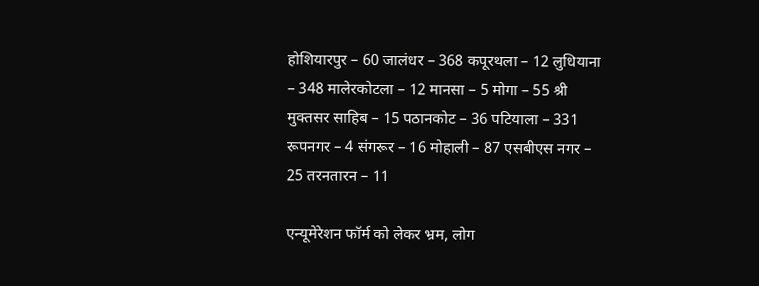होशियारपुर – 60 जालंधर – 368 कपूरथला – 12 लुधियाना – 348 मालेरकोटला – 12 मानसा – 5 मोगा – 55 श्री मुक्तसर साहिब – 15 पठानकोट – 36 पटियाला – 331 रूपनगर – 4 संगरूर – 16 मोहाली – 87 एसबीएस नगर – 25 तरनतारन – 11

एन्यूमेरेशन फॉर्म को लेकर भ्रम, लोग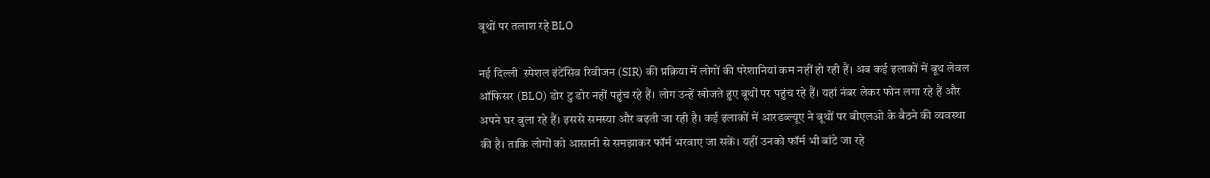बूथों पर तलाश रहे BLO

नई दिल्ली  स्पेशल इंटेंसिव रिवीजन (SIR) की प्रक्रिया में लोगों की परेशानियां कम नहीं हो रही हैं। अब कई इलाकों में बूथ लेवल ऑफिसर (BLO) डोर टु डोर नहीं पहुंच रहे हैं। लोग उन्हें खोजते हुए बूथों पर पहुंच रहे हैं। यहां नंबर लेकर फोन लगा रहे हैं और अपने घर बुला रहे हैं। इससे समस्या और बढ़ती जा रही है। कई इलाकों में आरडब्ल्यूए ने बूथों पर बीएलओ के बैठने की व्यवस्था की है। ताकि लोगों को आसानी से समझाकर फॉर्म भरवाए जा सकें। यहीं उनको फॉर्म भी बांटे जा रहे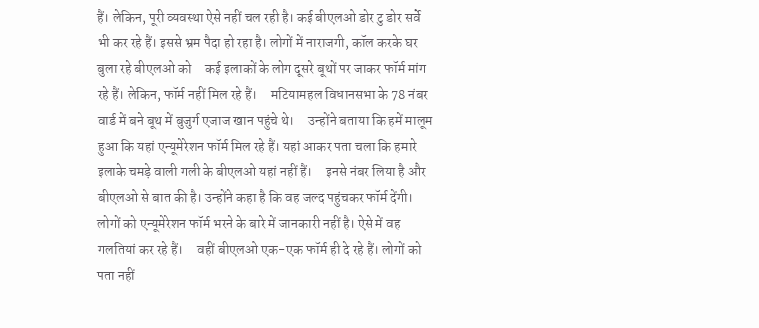हैं। लेकिन, पूरी व्यवस्था ऐसे नहीं चल रही है। कई बीएलओ डोर टु डोर सर्वे भी कर रहे हैं। इससे भ्रम पैदा हो रहा है। लोगों में नाराजगी, कॉल करके घर बुला रहे बीएलओ को     कई इलाकों के लोग दूसरे बूथों पर जाकर फॉर्म मांग रहे हैं। लेकिन, फॉर्म नहीं मिल रहे हैं।     मटियामहल विधानसभा के 78 नंबर वार्ड में बने बूथ में बुजुर्ग एजाज खान पहुंचे थे।     उन्होंने बताया कि हमें मालूम हुआ कि यहां एन्यूमेरेशन फॉर्म मिल रहे हैं। यहां आकर पता चला कि हमारे इलाके चमड़े वाली गली के बीएलओ यहां नहीं हैं।     इनसे नंबर लिया है और बीएलओ से बात की है। उन्होंने कहा है कि वह जल्द पहुंचकर फॉर्म देंगी।     लोगों को एन्यूमेरेशन फॉर्म भरने के बारे में जानकारी नहीं है। ऐसे में वह गलतियां कर रहे हैं।     वहीं बीएलओ एक-एक फॉर्म ही दे रहे हैं। लोगों को पता नहीं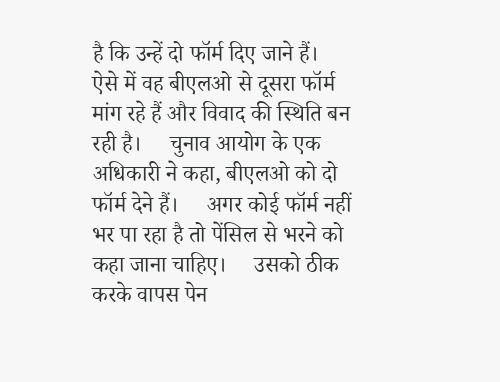है कि उन्हें दो फॉर्म दिए जाने हैं।     ऐसे में वह बीएलओ से दूसरा फॉर्म मांग रहे हैं और विवाद की स्थिति बन रही है।     चुनाव आयोग के एक अधिकारी ने कहा, बीएलओ को दो फॉर्म देने हैं।     अगर कोई फॉर्म नहीं भर पा रहा है तो पेंसिल से भरने को कहा जाना चाहिए।     उसको ठीक करके वापस पेन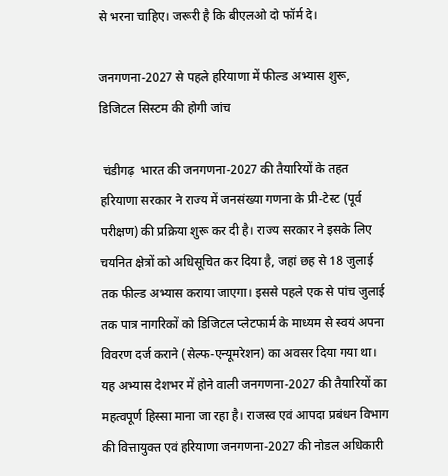से भरना चाहिए। जरूरी है कि बीएलओ दो फॉर्म दे।

जनगणना-2027 से पहले हरियाणा में फील्ड अभ्यास शुरू, डिजिटल सिस्टम की होगी जांच

 चंडीगढ़  भारत की जनगणना-2027 की तैयारियों के तहत हरियाणा सरकार ने राज्य में जनसंख्या गणना के प्री-टेस्ट (पूर्व परीक्षण) की प्रक्रिया शुरू कर दी है। राज्य सरकार ने इसके लिए चयनित क्षेत्रों को अधिसूचित कर दिया है, जहां छह से 18 जुलाई तक फील्ड अभ्यास कराया जाएगा। इससे पहले एक से पांच जुलाई तक पात्र नागरिकों को डिजिटल प्लेटफार्म के माध्यम से स्वयं अपना विवरण दर्ज कराने (सेल्फ-एन्यूमरेशन) का अवसर दिया गया था। यह अभ्यास देशभर में होने वाली जनगणना-2027 की तैयारियों का महत्वपूर्ण हिस्सा माना जा रहा है। राजस्व एवं आपदा प्रबंधन विभाग की वित्तायुक्त एवं हरियाणा जनगणना-2027 की नोडल अधिकारी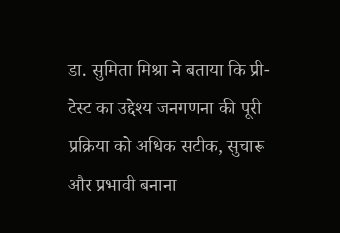डा. सुमिता मिश्रा ने बताया कि प्री-टेस्ट का उद्देश्य जनगणना की पूरी प्रक्रिया को अधिक सटीक, सुचारू और प्रभावी बनाना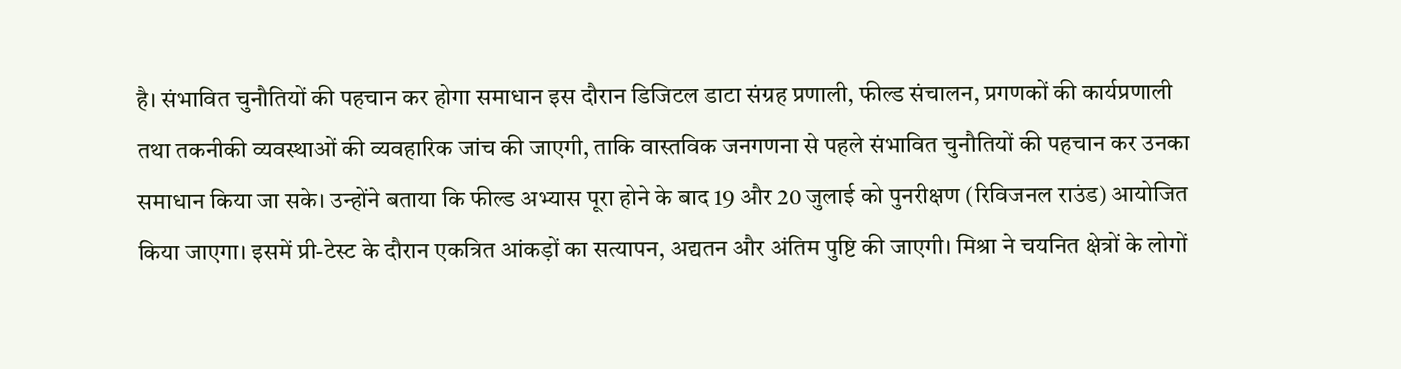है। संभावित चुनौतियों की पहचान कर होगा समाधान इस दौरान डिजिटल डाटा संग्रह प्रणाली, फील्ड संचालन, प्रगणकों की कार्यप्रणाली तथा तकनीकी व्यवस्थाओं की व्यवहारिक जांच की जाएगी, ताकि वास्तविक जनगणना से पहले संभावित चुनौतियों की पहचान कर उनका समाधान किया जा सके। उन्होंने बताया कि फील्ड अभ्यास पूरा होने के बाद 19 और 20 जुलाई को पुनरीक्षण (रिविजनल राउंड) आयोजित किया जाएगा। इसमें प्री-टेस्ट के दौरान एकत्रित आंकड़ों का सत्यापन, अद्यतन और अंतिम पुष्टि की जाएगी। मिश्रा ने चयनित क्षेत्रों के लोगों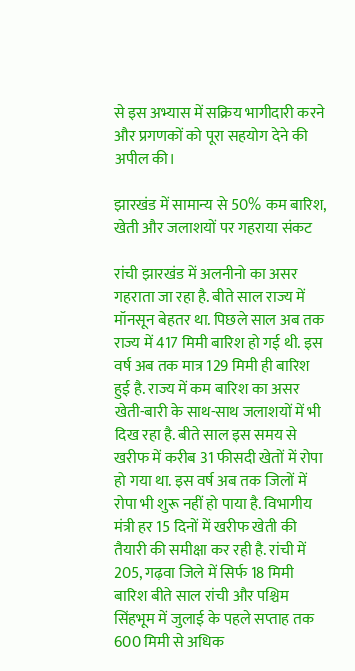से इस अभ्यास में सक्रिय भागीदारी करने और प्रगणकों को पूरा सहयोग देने की अपील की।

झारखंड में सामान्य से 50% कम बारिश, खेती और जलाशयों पर गहराया संकट

रांची झारखंड में अलनीनो का असर गहराता जा रहा है. बीते साल राज्य में मॉनसून बेहतर था. पिछले साल अब तक राज्य में 417 मिमी बारिश हो गई थी. इस वर्ष अब तक मात्र 129 मिमी ही बारिश हुई है. राज्य में कम बारिश का असर खेती-बारी के साथ-साथ जलाशयों में भी दिख रहा है. बीते साल इस समय से खरीफ में करीब 31 फीसदी खेतों में रोपा हो गया था. इस वर्ष अब तक जिलों में रोपा भी शुरू नहीं हो पाया है. विभागीय मंत्री हर 15 दिनों में खरीफ खेती की तैयारी की समीक्षा कर रही है. रांची में 205, गढ़वा जिले में सिर्फ 18 मिमी बारिश बीते साल रांची और पश्चिम सिंहभूम में जुलाई के पहले सप्ताह तक 600 मिमी से अधिक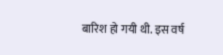बारिश हो गयी थी. इस वर्ष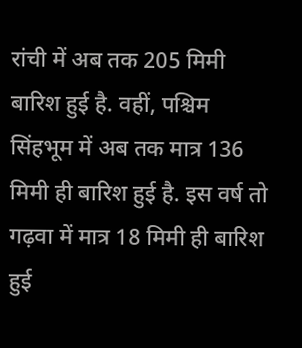रांची में अब तक 205 मिमी बारिश हुई है. वहीं, पश्चिम सिंहभूम में अब तक मात्र 136 मिमी ही बारिश हुई है. इस वर्ष तो गढ़वा में मात्र 18 मिमी ही बारिश हुई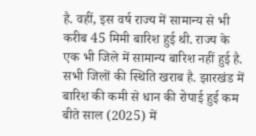है. वहीं, इस वर्ष राज्य में सामान्य से भी करीब 45 मिमी बारिश हुई थी. राज्य के एक भी जिले में सामान्य बारिश नहीं हुई है. सभी जिलों की स्थिति खराब है. झारखंड में बारिश की कमी से धान की रोपाई हुई कम बीते साल (2025) में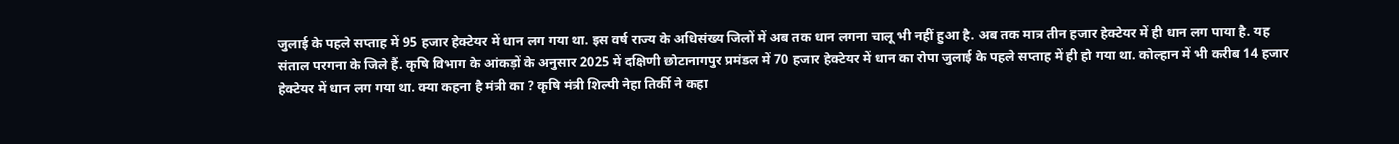जुलाई के पहले सप्ताह में 95 हजार हेक्टेयर में धान लग गया था. इस वर्ष राज्य के अधिसंख्य जिलों में अब तक धान लगना चालू भी नहीं हुआ है. अब तक मात्र तीन हजार हेक्टेयर में ही धान लग पाया है. यह संताल परगना के जिले हैं. कृषि विभाग के आंकड़ों के अनुसार 2025 में दक्षिणी छोटानागपुर प्रमंडल में 70 हजार हेक्टेयर में धान का रोपा जुलाई के पहले सप्ताह में ही हो गया था. कोल्हान में भी करीब 14 हजार हेक्टेयर में धान लग गया था. क्या कहना है मंत्री का ? कृषि मंत्री शिल्पी नेहा तिर्की ने कहा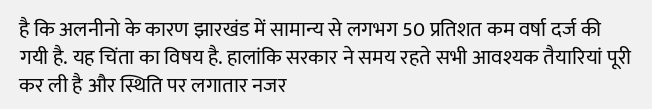है कि अलनीनो के कारण झारखंड में सामान्य से लगभग 50 प्रतिशत कम वर्षा दर्ज की गयी है. यह चिंता का विषय है. हालांकि सरकार ने समय रहते सभी आवश्यक तैयारियां पूरी कर ली है और स्थिति पर लगातार नजर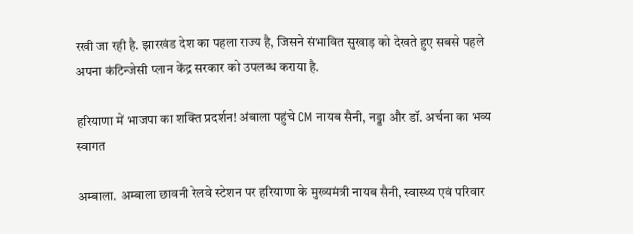रखी जा रही है. झारखंड देश का पहला राज्य है, जिसने संभावित सुखाड़ को देखते हुए सबसे पहले अपना कंटिन्जेसी प्लान केंद्र सरकार को उपलब्ध कराया है.

हरियाणा में भाजपा का शक्ति प्रदर्शन! अंबाला पहुंचे CM नायब सैनी, नड्डा और डॉ. अर्चना का भव्य स्वागत

अम्बाला. अम्बाला छावनी रेलवे स्टेशन पर हरियाणा के मुख्यमंत्री नायब सैनी, स्वास्थ्य एवं परिवार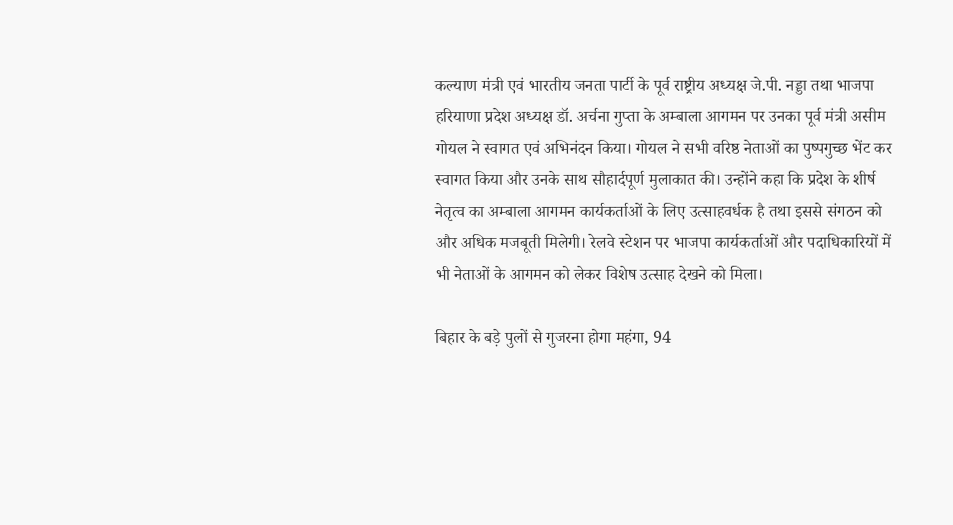कल्याण मंत्री एवं भारतीय जनता पार्टी के पूर्व राष्ट्रीय अध्यक्ष जे.पी. नड्डा तथा भाजपा हरियाणा प्रदेश अध्यक्ष डॉ. अर्चना गुप्ता के अम्बाला आगमन पर उनका पूर्व मंत्री असीम गोयल ने स्वागत एवं अभिनंदन किया। गोयल ने सभी वरिष्ठ नेताओं का पुष्पगुच्छ भेंट कर स्वागत किया और उनके साथ सौहार्दपूर्ण मुलाकात की। उन्होंने कहा कि प्रदेश के शीर्ष नेतृत्व का अम्बाला आगमन कार्यकर्ताओं के लिए उत्साहवर्धक है तथा इससे संगठन को और अधिक मजबूती मिलेगी। रेलवे स्टेशन पर भाजपा कार्यकर्ताओं और पदाधिकारियों में भी नेताओं के आगमन को लेकर विशेष उत्साह देखने को मिला।

बिहार के बड़े पुलों से गुजरना होगा महंगा, 94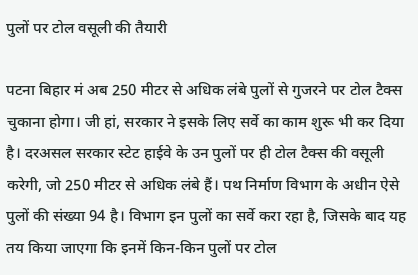पुलों पर टोल वसूली की तैयारी

पटना बिहार मं अब 250 मीटर से अधिक लंबे पुलों से गुजरने पर टोल टैक्स चुकाना होगा। जी हां, सरकार ने इसके लिए सर्वे का काम शुरू भी कर दिया है। दरअसल सरकार स्टेट हाईवे के उन पुलों पर ही टोल टैक्स की वसूली करेगी, जो 250 मीटर से अधिक लंबे हैं। पथ निर्माण विभाग के अधीन ऐसे पुलों की संख्या 94 है। विभाग इन पुलों का सर्वे करा रहा है, जिसके बाद यह तय किया जाएगा कि इनमें किन-किन पुलों पर टोल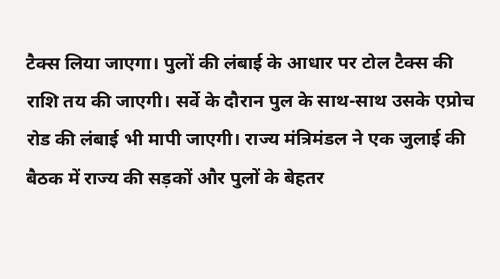टैक्स लिया जाएगा। पुलों की लंबाई के आधार पर टोल टैक्स की राशि तय की जाएगी। सर्वे के दौरान पुल के साथ-साथ उसके एप्रोच रोड की लंबाई भी मापी जाएगी। राज्य मंत्रिमंडल ने एक जुलाई की बैठक में राज्य की सड़कों और पुलों के बेहतर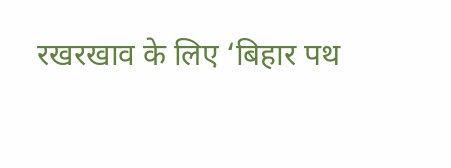रखरखाव के लिए ‘बिहार पथ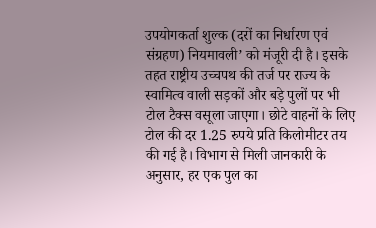उपयोगकर्ता शुल्क (दरों का निर्धारण एवं संग्रहण) नियमावली’ को मंजूरी दी है। इसके तहत राष्ट्रीय उच्चपथ की तर्ज पर राज्य के स्वामित्व वाली सड़कों और बड़े पुलों पर भी टोल टैक्स वसूला जाएगा। छोटे वाहनों के लिए टोल की दर 1.25 रुपये प्रति किलोमीटर तय की गई है। विभाग से मिली जानकारी के अनुसार, हर एक पुल का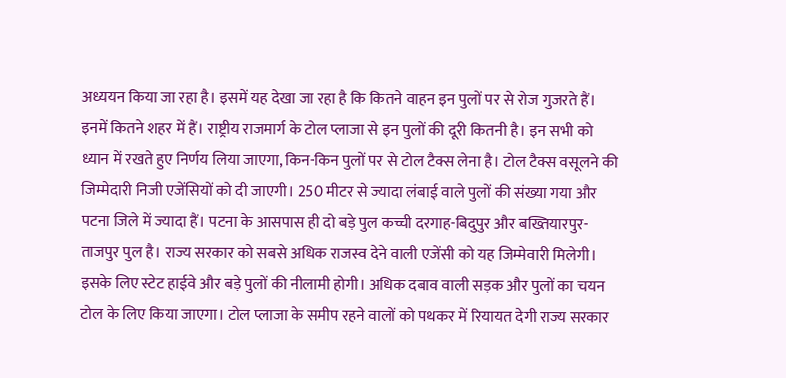अध्ययन किया जा रहा है। इसमें यह देखा जा रहा है कि कितने वाहन इन पुलों पर से रोज गुजरते हैं। इनमें कितने शहर में हैं। राष्ट्रीय राजमार्ग के टोल प्लाजा से इन पुलों की दूरी कितनी है। इन सभी को ध्यान में रखते हुए निर्णय लिया जाएगा, किन-किन पुलों पर से टोल टैक्स लेना है। टोल टैक्स वसूलने की जिम्मेदारी निजी एजेंसियों को दी जाएगी। 250 मीटर से ज्यादा लंबाई वाले पुलों की संख्या गया और पटना जिले में ज्यादा हैं। पटना के आसपास ही दो बड़े पुल कच्ची दरगाह-बिदुपुर और बख्तियारपुर-ताजपुर पुल है। राज्य सरकार को सबसे अधिक राजस्व देने वाली एजेंसी को यह जिम्मेवारी मिलेगी। इसके लिए स्टेट हाईवे और बड़े पुलों की नीलामी होगी। अधिक दबाव वाली सड़क और पुलों का चयन टोल के लिए किया जाएगा। टोल प्लाजा के समीप रहने वालों को पथकर में रियायत देगी राज्य सरकार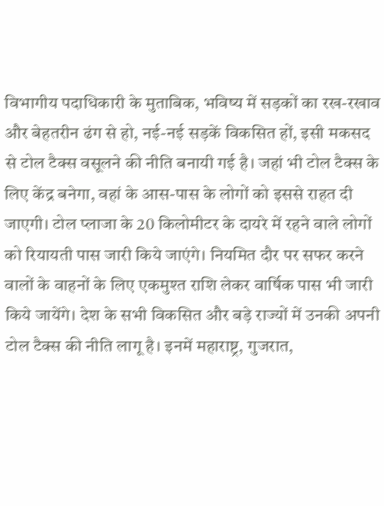विभागीय पदाधिकारी के मुताबिक, भविष्य में सड़कों का रख-रखाव और बेहतरीन ढंग से हो, नई-नई सड़कें विकसित हों, इसी मकसद से टोल टैक्स वसूलने की नीति बनायी गई है। जहां भी टोल टैक्स के लिए केंद्र बनेगा, वहां के आस-पास के लोगों को इससे राहत दी जाएगी। टोल प्लाजा के 20 किलोमीटर के दायरे में रहने वाले लोगों को रियायती पास जारी किये जाएंगे। नियमित दौर पर सफर करने वालों के वाहनों के लिए एकमुश्त राशि लेकर वार्षिक पास भी जारी किये जायेंगे। देश के सभी विकसित और बड़े राज्यों में उनकी अपनी टोल टैक्स की नीति लागू है। इनमें महाराष्ट्र, गुजरात,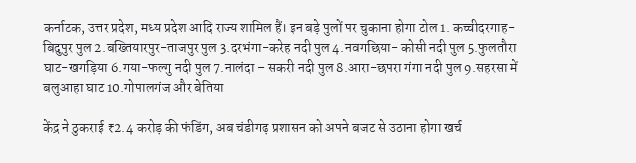कर्नाटक, उत्तर प्रदेश, मध्य प्रदेश आदि राज्य शामिल हैं। इन बड़े पुलों पर चुकाना होगा टोल 1. कच्चीदरगाह-बिदुपुर पुल 2.बख्तियारपुर-ताजपुर पुल 3.दरभंगा-करेह नदी पुल 4.नवगछिया- कोसी नदी पुल 5.फुलतौरा घाट-खगड़िया 6.गया-फल्गु नदी पुल 7.नालंदा – सकरी नदी पुल 8.आरा-छपरा गंगा नदी पुल 9.सहरसा में बलुआहा घाट 10.गोपालगंज और बेतिया

केंद्र ने ठुकराई ₹2.4 करोड़ की फंडिंग, अब चंडीगढ़ प्रशासन को अपने बजट से उठाना होगा खर्च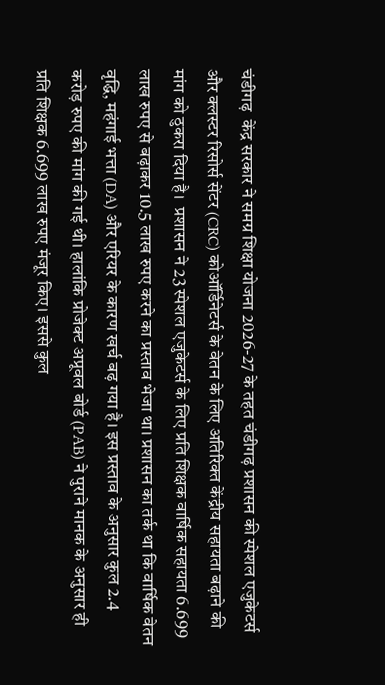चंडीगढ़  केंद्र सरकार ने समग्र शिक्षा योजना 2026-27 के तहत चंडीगढ़ प्रशासन की स्पेशल एजुकेटर्स और क्लस्टर रिसोर्स सेंटर (CRC) कोऑर्डिनेटर्स के वेतन के लिए अतिरिक्त केंद्रीय सहायता बढ़ाने की मांग को ठुकरा दिया है।  प्रशासन ने 23 स्पेशल एजुकेटर्स के लिए प्रति शिक्षक वार्षिक सहायता 6.699 लाख रुपए से बढ़ाकर 10.5 लाख रुपए करने का प्रस्ताव भेजा था। प्रशासन का तर्क था कि वार्षिक वेतन वृद्धि, महंगाई भत्ता (DA) और एरियर के कारण खर्च बढ़ गया है। इस प्रस्ताव के अनुसार कुल 2.4 करोड़ रुपए की मांग की गई थी। हालांकि प्रोजेक्ट अप्रूवल बोर्ड (PAB) ने पुराने मानक के अनुसार ही प्रति शिक्षक 6.699 लाख रुपए मंजूर किए। इससे कुल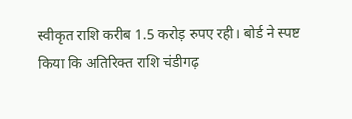स्वीकृत राशि करीब 1.5 करोड़ रुपए रही। बोर्ड ने स्पष्ट किया कि अतिरिक्त राशि चंडीगढ़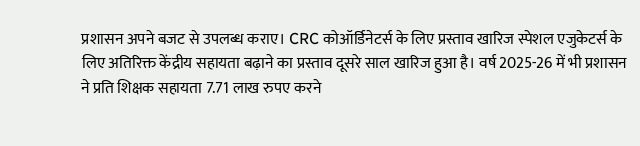प्रशासन अपने बजट से उपलब्ध कराए। CRC कोऑर्डिनेटर्स के लिए प्रस्ताव खारिज स्पेशल एजुकेटर्स के लिए अतिरिक्त केंद्रीय सहायता बढ़ाने का प्रस्ताव दूसरे साल खारिज हुआ है। वर्ष 2025-26 में भी प्रशासन ने प्रति शिक्षक सहायता 7.71 लाख रुपए करने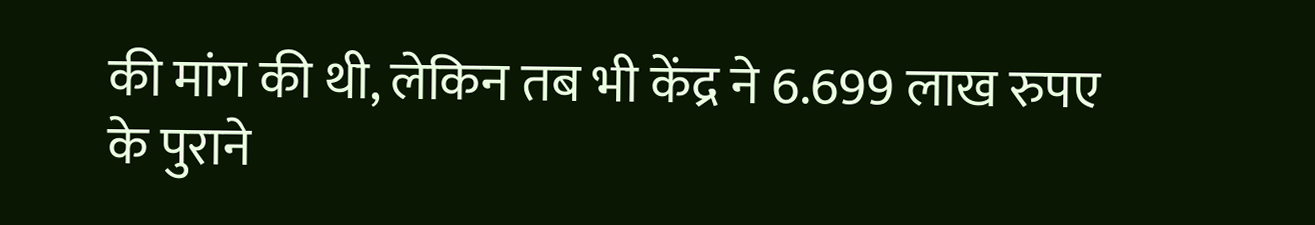की मांग की थी, लेकिन तब भी केंद्र ने 6.699 लाख रुपए के पुराने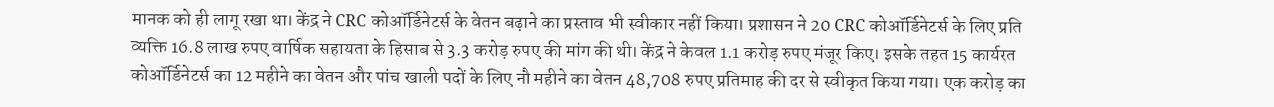मानक को ही लागू रखा था। केंद्र ने CRC कोऑर्डिनेटर्स के वेतन बढ़ाने का प्रस्ताव भी स्वीकार नहीं किया। प्रशासन ने 20 CRC कोऑर्डिनेटर्स के लिए प्रति व्यक्ति 16.8 लाख रुपए वार्षिक सहायता के हिसाब से 3.3 करोड़ रुपए की मांग की थी। केंद्र ने केवल 1.1 करोड़ रुपए मंजूर किए। इसके तहत 15 कार्यरत कोऑर्डिनेटर्स का 12 महीने का वेतन और पांच खाली पदों के लिए नौ महीने का वेतन 48,708 रुपए प्रतिमाह की दर से स्वीकृत किया गया। एक करोड़ का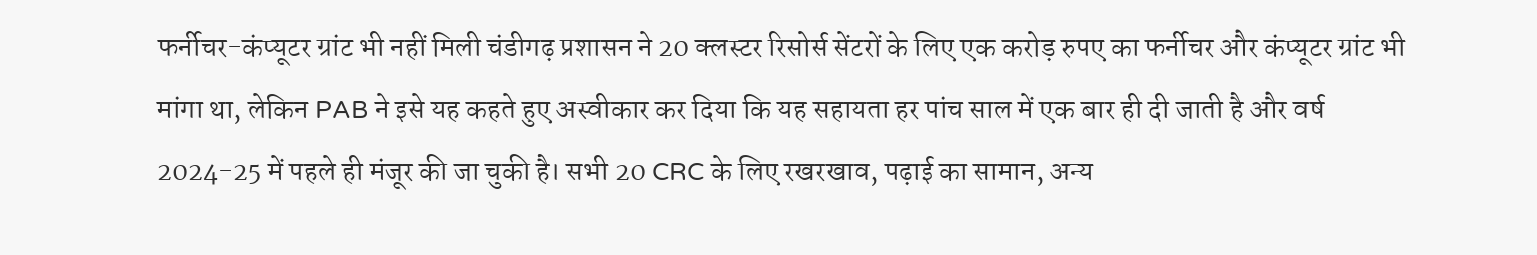फर्नीचर-कंप्यूटर ग्रांट भी नहीं मिली चंडीगढ़ प्रशासन ने 20 क्लस्टर रिसोर्स सेंटरों के लिए एक करोड़ रुपए का फर्नीचर और कंप्यूटर ग्रांट भी मांगा था, लेकिन PAB ने इसे यह कहते हुए अस्वीकार कर दिया कि यह सहायता हर पांच साल में एक बार ही दी जाती है और वर्ष 2024-25 में पहले ही मंजूर की जा चुकी है। सभी 20 CRC के लिए रखरखाव, पढ़ाई का सामान, अन्य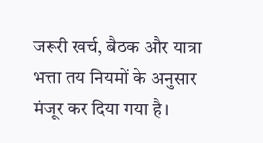जरूरी खर्च, बैठक और यात्रा भत्ता तय नियमों के अनुसार मंजूर कर दिया गया है।